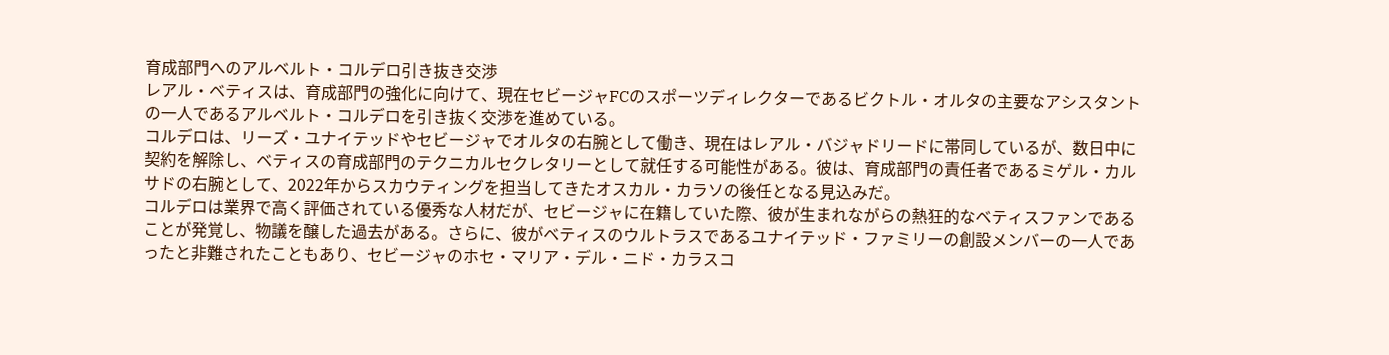育成部門へのアルベルト・コルデロ引き抜き交渉
レアル・ベティスは、育成部門の強化に向けて、現在セビージャFCのスポーツディレクターであるビクトル・オルタの主要なアシスタントの一人であるアルベルト・コルデロを引き抜く交渉を進めている。
コルデロは、リーズ・ユナイテッドやセビージャでオルタの右腕として働き、現在はレアル・バジャドリードに帯同しているが、数日中に契約を解除し、ベティスの育成部門のテクニカルセクレタリーとして就任する可能性がある。彼は、育成部門の責任者であるミゲル・カルサドの右腕として、2022年からスカウティングを担当してきたオスカル・カラソの後任となる見込みだ。
コルデロは業界で高く評価されている優秀な人材だが、セビージャに在籍していた際、彼が生まれながらの熱狂的なベティスファンであることが発覚し、物議を醸した過去がある。さらに、彼がベティスのウルトラスであるユナイテッド・ファミリーの創設メンバーの一人であったと非難されたこともあり、セビージャのホセ・マリア・デル・ニド・カラスコ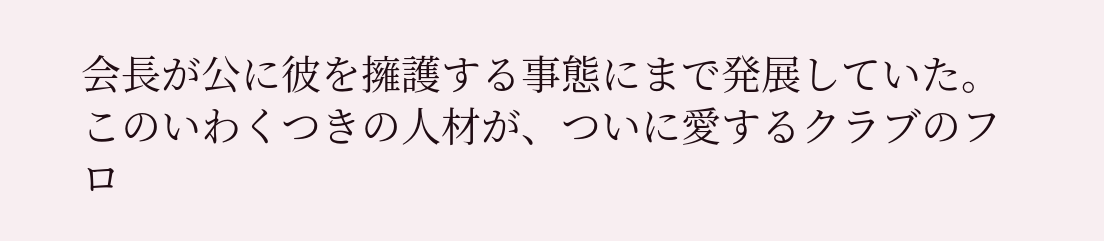会長が公に彼を擁護する事態にまで発展していた。このいわくつきの人材が、ついに愛するクラブのフロ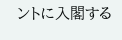ントに入閣する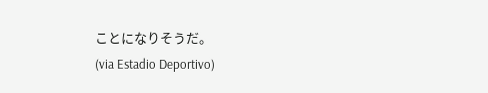ことになりそうだ。
(via Estadio Deportivo)